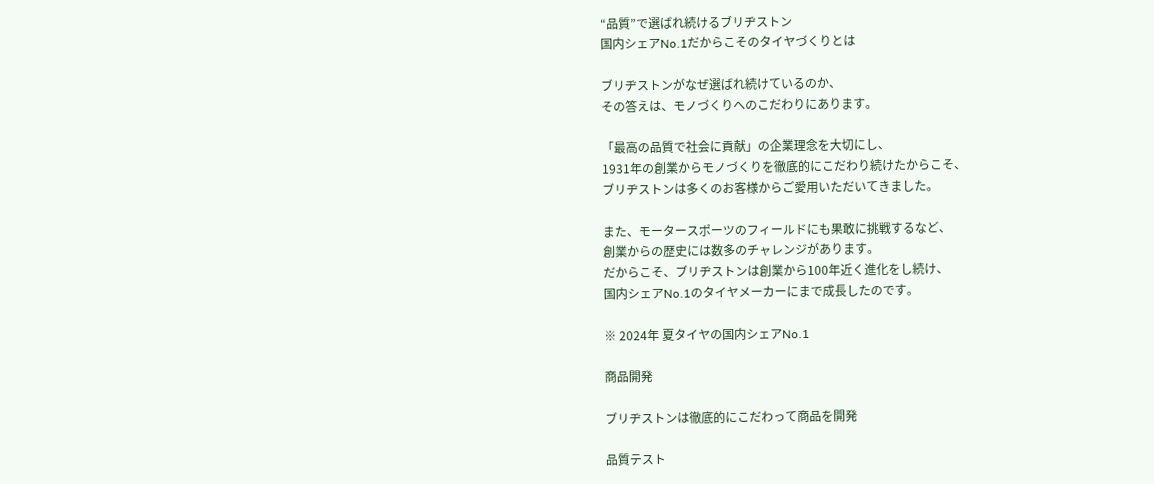“品質”で選ばれ続けるブリヂストン
国内シェアNo.1だからこそのタイヤづくりとは

ブリヂストンがなぜ選ばれ続けているのか、
その答えは、モノづくりへのこだわりにあります。

「最高の品質で社会に貢献」の企業理念を大切にし、
1931年の創業からモノづくりを徹底的にこだわり続けたからこそ、
ブリヂストンは多くのお客様からご愛用いただいてきました。

また、モータースポーツのフィールドにも果敢に挑戦するなど、
創業からの歴史には数多のチャレンジがあります。
だからこそ、ブリヂストンは創業から100年近く進化をし続け、
国内シェアNo.1のタイヤメーカーにまで成長したのです。

※ 2024年 夏タイヤの国内シェアNo.1

商品開発

ブリヂストンは徹底的にこだわって商品を開発

品質テスト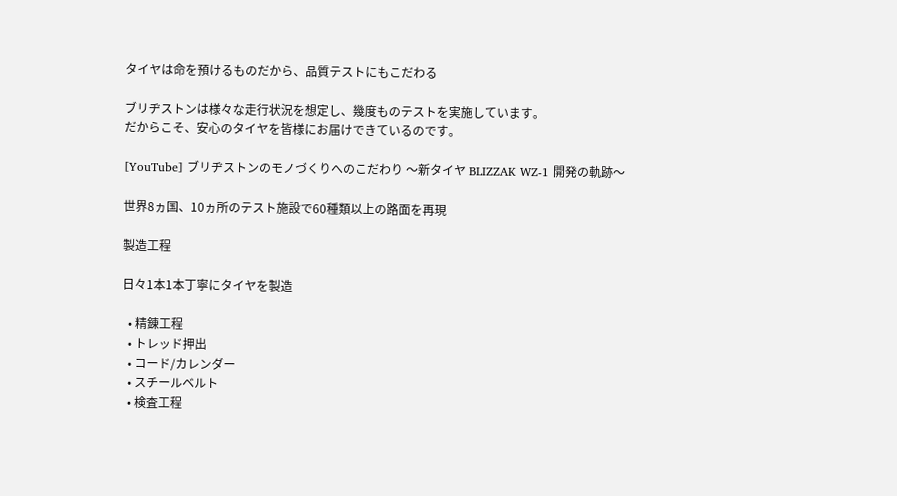タイヤは命を預けるものだから、品質テストにもこだわる

ブリヂストンは様々な走行状況を想定し、幾度ものテストを実施しています。
だからこそ、安心のタイヤを皆様にお届けできているのです。

[YouTube] ブリヂストンのモノづくりへのこだわり 〜新タイヤ BLIZZAK WZ-1 開発の軌跡〜

世界8ヵ国、10ヵ所のテスト施設で60種類以上の路面を再現

製造工程

日々1本1本丁寧にタイヤを製造

  • 精錬工程
  • トレッド押出
  • コード/カレンダー
  • スチールベルト
  • 検査工程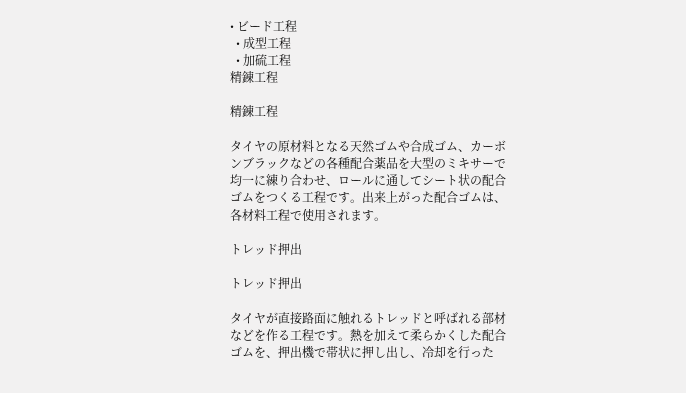• ビード工程
  • 成型工程
  • 加硫工程
精錬工程

精錬工程

タイヤの原材料となる天然ゴムや合成ゴム、カーボンブラックなどの各種配合薬品を大型のミキサーで均一に練り合わせ、ロールに通してシート状の配合ゴムをつくる工程です。出来上がった配合ゴムは、各材料工程で使用されます。

トレッド押出

トレッド押出

タイヤが直接路面に触れるトレッドと呼ばれる部材などを作る工程です。熱を加えて柔らかくした配合ゴムを、押出機で帯状に押し出し、冷却を行った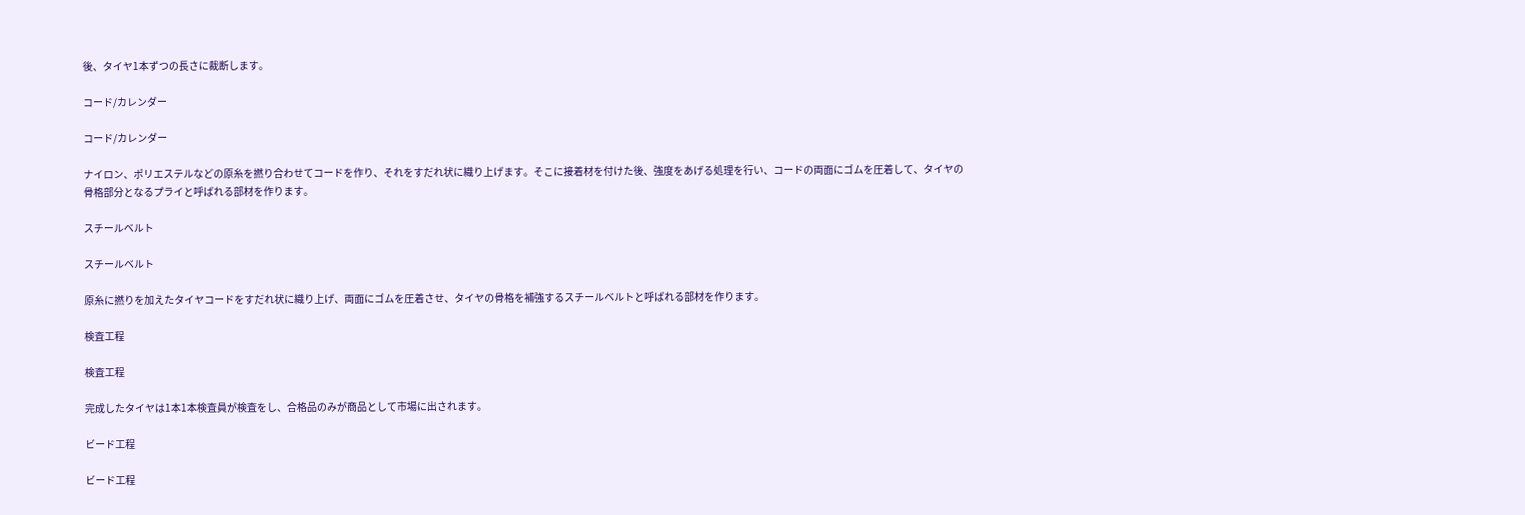後、タイヤ1本ずつの長さに裁断します。

コード/カレンダー

コード/カレンダー

ナイロン、ポリエステルなどの原糸を撚り合わせてコードを作り、それをすだれ状に織り上げます。そこに接着材を付けた後、強度をあげる処理を行い、コードの両面にゴムを圧着して、タイヤの骨格部分となるプライと呼ばれる部材を作ります。

スチールベルト

スチールベルト

原糸に撚りを加えたタイヤコードをすだれ状に織り上げ、両面にゴムを圧着させ、タイヤの骨格を補強するスチールベルトと呼ばれる部材を作ります。

検査工程

検査工程

完成したタイヤは1本1本検査員が検査をし、合格品のみが商品として市場に出されます。

ビード工程

ビード工程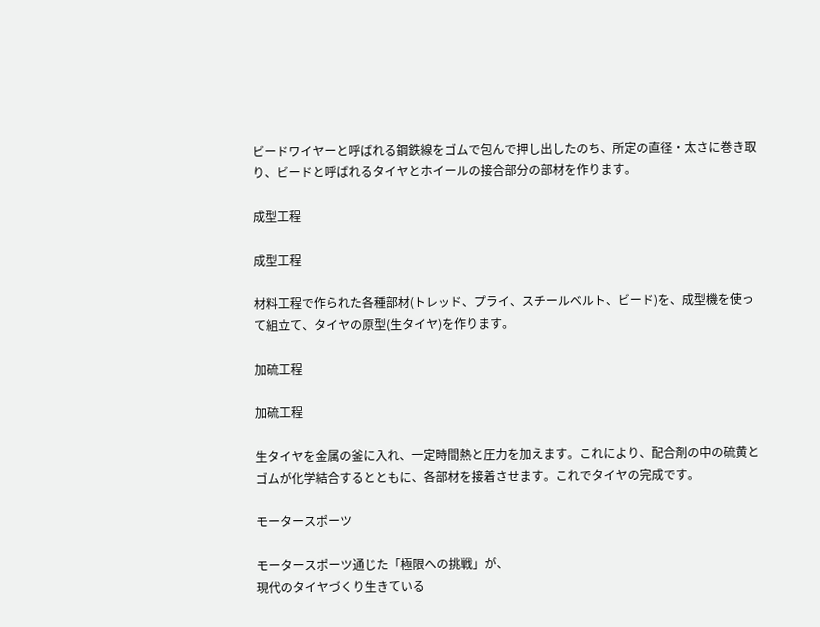ビードワイヤーと呼ばれる鋼鉄線をゴムで包んで押し出したのち、所定の直径・太さに巻き取り、ビードと呼ばれるタイヤとホイールの接合部分の部材を作ります。

成型工程

成型工程

材料工程で作られた各種部材(トレッド、プライ、スチールベルト、ビード)を、成型機を使って組立て、タイヤの原型(生タイヤ)を作ります。

加硫工程

加硫工程

生タイヤを金属の釜に入れ、一定時間熱と圧力を加えます。これにより、配合剤の中の硫黄とゴムが化学結合するとともに、各部材を接着させます。これでタイヤの完成です。

モータースポーツ

モータースポーツ通じた「極限への挑戦」が、
現代のタイヤづくり生きている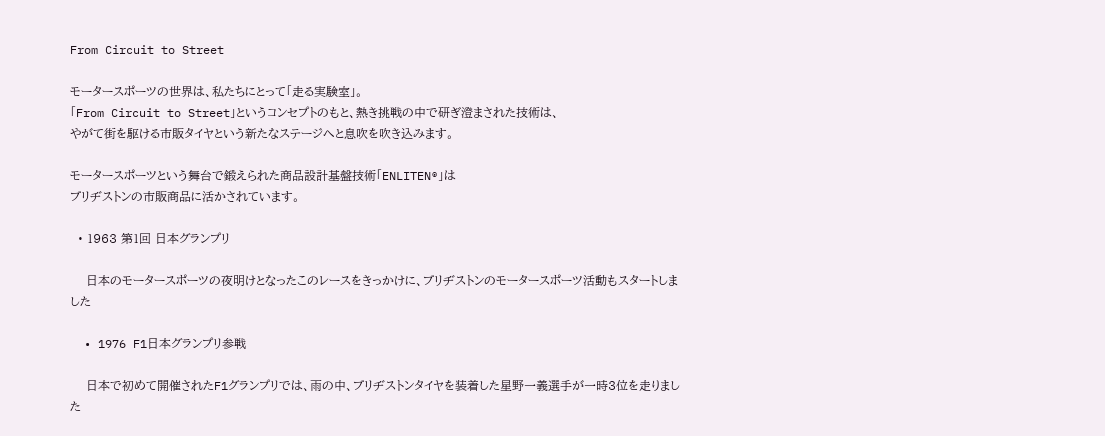From Circuit to Street

モータースポーツの世界は、私たちにとって「走る実験室」。
「From Circuit to Street」というコンセプトのもと、熱き挑戦の中で研ぎ澄まされた技術は、
やがて街を駆ける市販タイヤという新たなステージへと息吹を吹き込みます。

モータースポーツという舞台で鍛えられた商品設計基盤技術「ENLITEN®」は
ブリヂストンの市販商品に活かされています。

  • 1963 第1回 日本グランプリ

    日本のモータースポーツの夜明けとなったこのレースをきっかけに、ブリヂストンのモータースポーツ活動もスタートしました

  • 1976 F1日本グランプリ参戦

    日本で初めて開催されたF1グランプリでは、雨の中、ブリヂストンタイヤを装着した星野一義選手が一時3位を走りました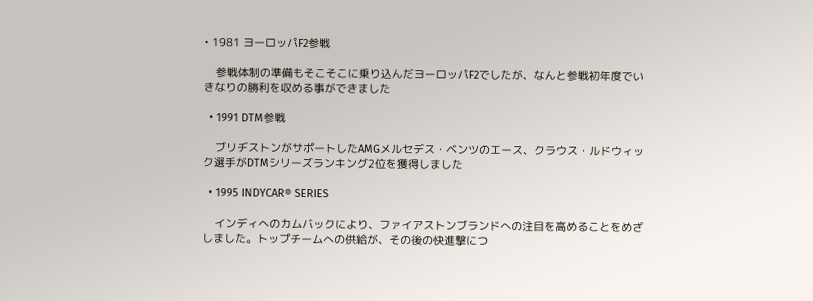• 1981 ヨーロッパF2参戦

    参戦体制の準備もそこそこに乗り込んだヨーロッパF2でしたが、なんと参戦初年度でいきなりの勝利を収める事ができました

  • 1991 DTM参戦

    ブリヂストンがサポートしたAMGメルセデス・ベンツのエース、クラウス・ルドウィック選手がDTMシリーズランキング2位を獲得しました

  • 1995 INDYCAR® SERIES

    インディへのカムバックにより、ファイアストンブランドへの注目を高めることをめざしました。トップチームへの供給が、その後の快進撃につ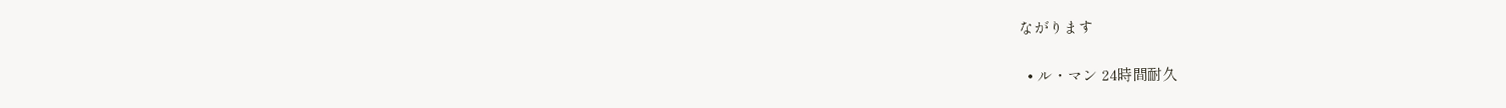ながります

  • ル・マン 24時間耐久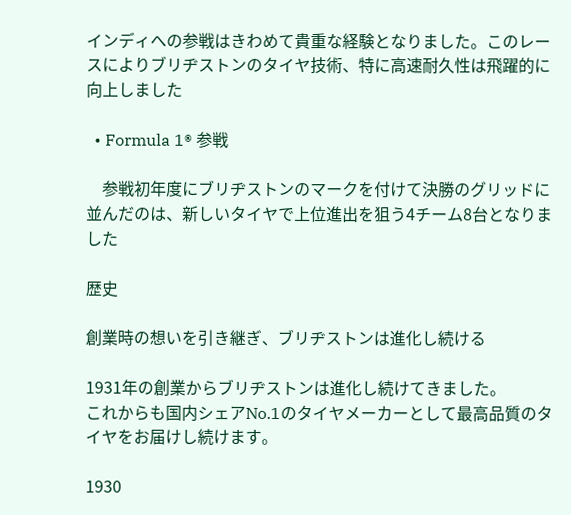インディへの参戦はきわめて貴重な経験となりました。このレースによりブリヂストンのタイヤ技術、特に高速耐久性は飛躍的に向上しました

  • Formula 1® 参戦

    参戦初年度にブリヂストンのマークを付けて決勝のグリッドに並んだのは、新しいタイヤで上位進出を狙う4チーム8台となりました

歴史

創業時の想いを引き継ぎ、ブリヂストンは進化し続ける

1931年の創業からブリヂストンは進化し続けてきました。
これからも国内シェアNo.1のタイヤメーカーとして最高品質のタイヤをお届けし続けます。

1930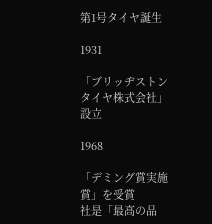第1号タイヤ誕生

1931

「ブリッヂストンタイヤ株式会社」設立

1968

「デミング賞実施賞」を受賞
社是「最高の品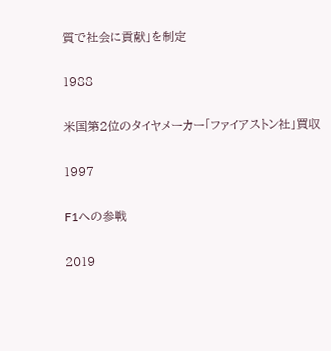質で社会に貢献」を制定

1988

米国第2位のタイヤメーカー「ファイアストン社」買収

1997

F1への参戦

2019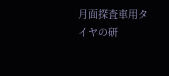月面探査車用タイヤの研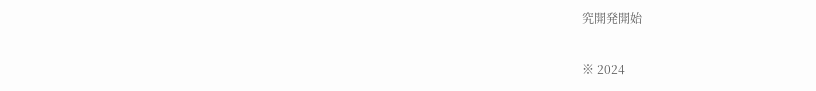究開発開始

※ 2024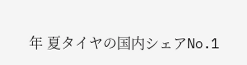年 夏タイヤの国内シェアNo.1